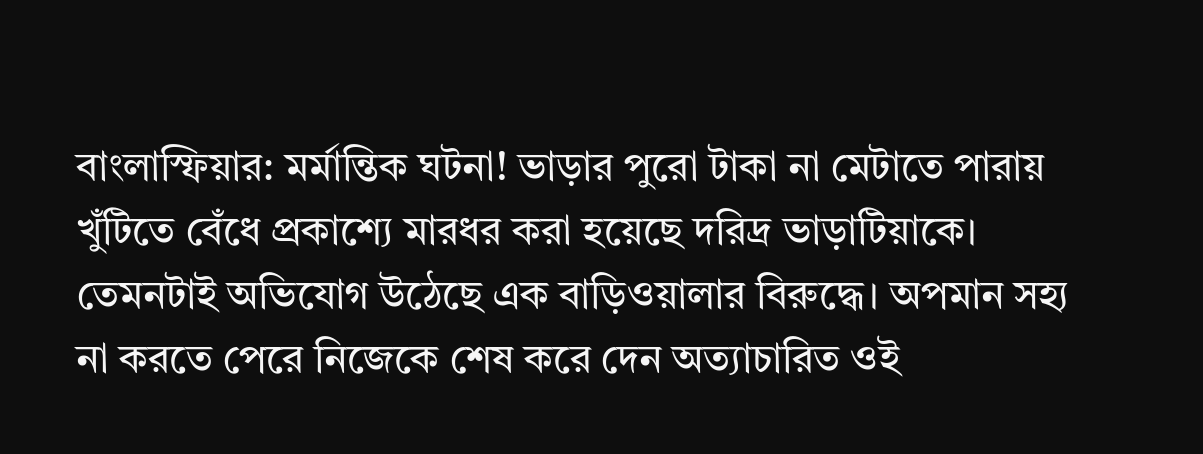বাংলাস্ফিয়ার: মর্মান্তিক ঘটনা! ভাড়ার পুরো টাকা না মেটাতে পারায় খুঁটিতে বেঁধে প্রকাশ্যে মারধর করা হয়েছে দরিদ্র ভাড়াটিয়াকে। তেমনটাই অভিযোগ উঠেছে এক বাড়িওয়ালার বিরুদ্ধে। অপমান সহ্য না করতে পেরে নিজেকে শেষ করে দেন অত্যাচারিত ওই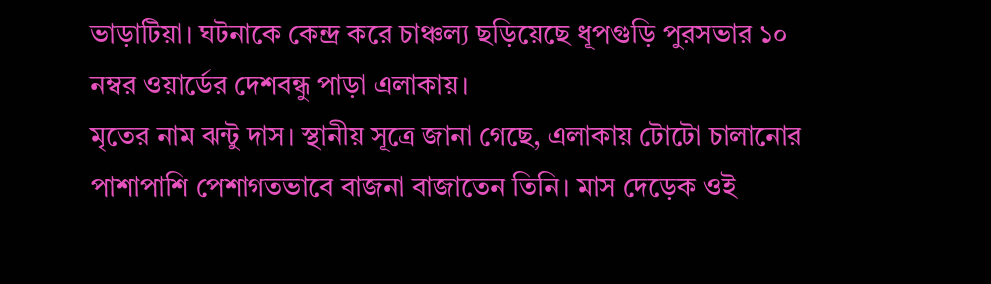ভাড়াটিয়া। ঘটনাকে কেন্দ্র করে চাঞ্চল্য ছড়িয়েছে ধূপগুড়ি পুরসভার ১০ নম্বর ওয়ার্ডের দেশবন্ধু পাড়া এলাকায়।
মৃতের নাম ঝন্টু দাস। স্থানীয় সূত্রে জানা গেছে, এলাকায় টোটো চালানোর পাশাপাশি পেশাগতভাবে বাজনা বাজাতেন তিনি। মাস দেড়েক ওই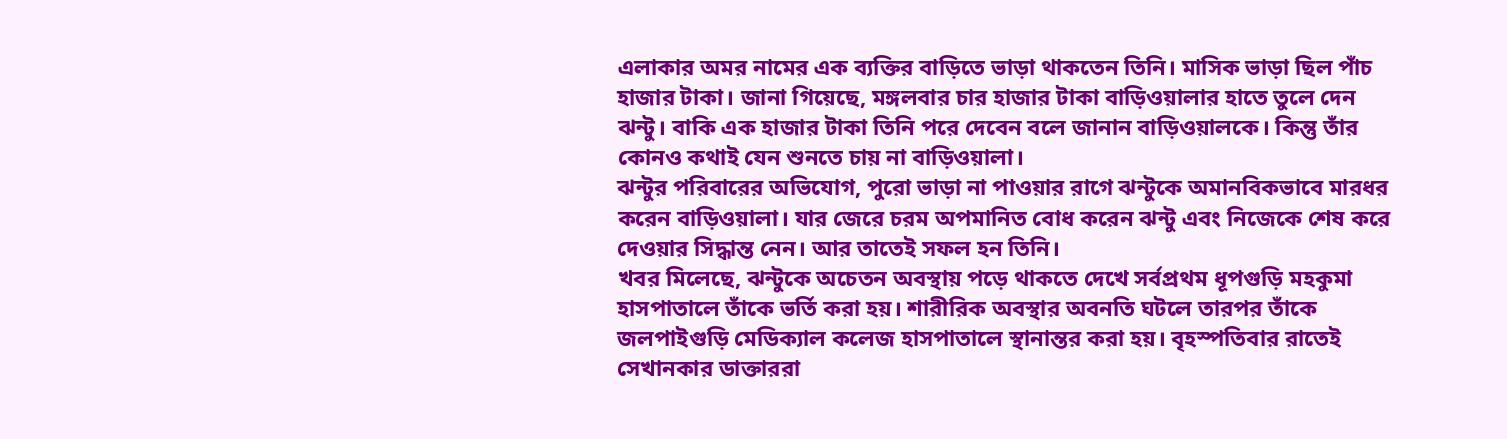এলাকার অমর নামের এক ব্যক্তির বাড়িতে ভাড়া থাকতেন তিনি। মাসিক ভাড়া ছিল পাঁচ হাজার টাকা। জানা গিয়েছে, মঙ্গলবার চার হাজার টাকা বাড়িওয়ালার হাতে তুলে দেন ঝন্টু। বাকি এক হাজার টাকা তিনি পরে দেবেন বলে জানান বাড়িওয়ালকে। কিন্তু তাঁর কোনও কথাই যেন শুনতে চায় না বাড়িওয়ালা।
ঝন্টুর পরিবারের অভিযোগ, পুরো ভাড়া না পাওয়ার রাগে ঝন্টুকে অমানবিকভাবে মারধর করেন বাড়িওয়ালা। যার জেরে চরম অপমানিত বোধ করেন ঝন্টু এবং নিজেকে শেষ করে দেওয়ার সিদ্ধান্ত নেন। আর তাতেই সফল হন তিনি।
খবর মিলেছে, ঝন্টুকে অচেতন অবস্থায় পড়ে থাকতে দেখে সর্বপ্রথম ধূপগুড়ি মহকুমা হাসপাতালে তাঁকে ভর্তি করা হয়। শারীরিক অবস্থার অবনতি ঘটলে তারপর তাঁকে জলপাইগুড়ি মেডিক্যাল কলেজ হাসপাতালে স্থানান্তর করা হয়। বৃহস্পতিবার রাতেই সেখানকার ডাক্তাররা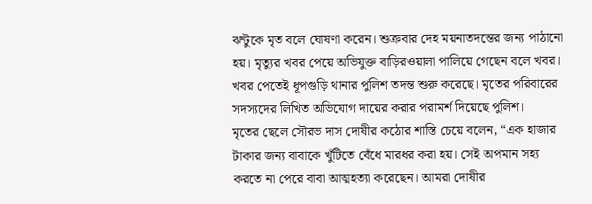ঝন্টুকে মৃত বলে ঘোষণা করেন। শুক্রবার দেহ ময়নাতদন্তের জন্য পাঠানো হয়। মৃত্যুর খবর পেয়ে অভিযুক্ত বাড়িরওয়ালা পালিয়ে গেছেন বলে খবর। খবর পেতেই ধূপগুড়ি থানার পুলিশ তদন্ত শুরু করেছে। মৃতের পরিবারের সদস্যদের লিখিত অভিযোগ দায়ের করার পরামর্শ দিয়েছে পুলিশ।
মৃতের ছেলে সৌরভ দাস দোষীর কঠোর শাস্তি চেয়ে বলেন, “এক হাজার টাকার জন্য বাবাকে খুঁটিতে বেঁধে মারধর করা হয়। সেই অপমান সহ্য করতে না পেরে বাবা আত্মহত্যা করেছেন। আমরা দোষীর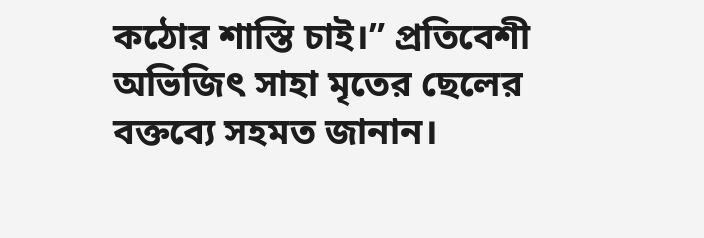কঠোর শাস্তি চাই।” প্রতিবেশী অভিজিৎ সাহা মৃতের ছেলের বক্তব্যে সহমত জানান।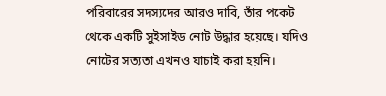পরিবারের সদস্যদের আরও দাবি, তাঁর পকেট থেকে একটি সুইসাইড নোট উদ্ধার হয়েছে। যদিও নোটের সত্যতা এখনও যাচাই করা হয়নি।